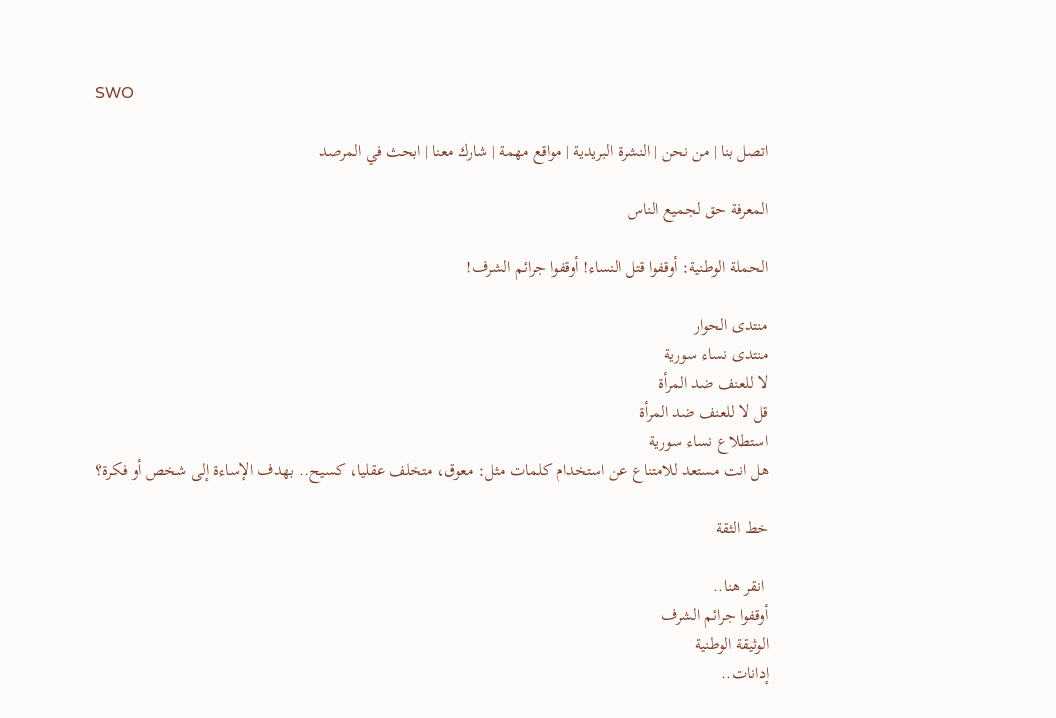SWO

اتصل بنا | من نحن | النشرة البريدية | مواقع مهمة | شارك معنا | ابحث في المرصد

المعرفة حق لجميع الناس

الحملة الوطنية: أوقفوا قتل النساء! أوقفوا جرائم الشرف!

منتدى الحوار
منتدى نساء سورية
لا للعنف ضد المرأة
قل لا للعنف ضد المرأة
استطلاع نساء سورية
هل انت مستعد للامتناع عن استخدام كلمات مثل: معوق، متخلف عقليا، كسيح.. بهدف الإساءة إلى شخص أو فكرة؟

خط الثقة

 انقر هنا..
أوقفوا جرائم الشرف
الوثيقة الوطنية
إدانات..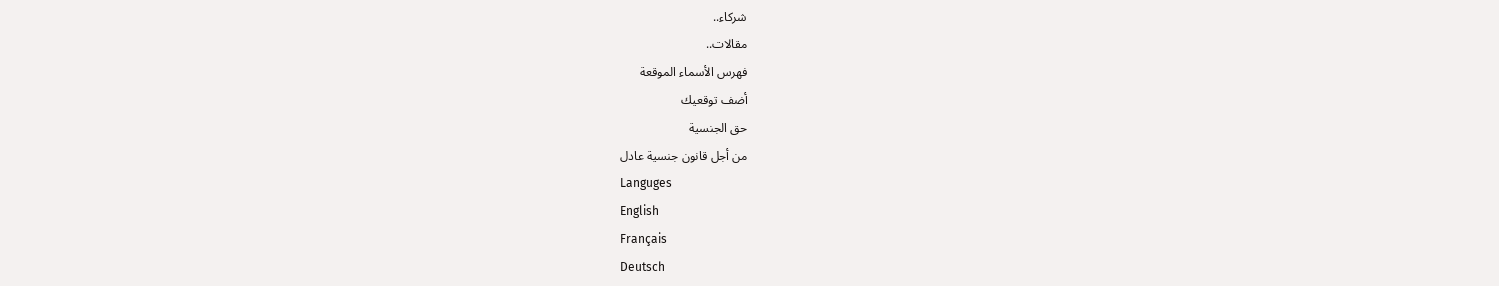شركاء..
مقالات..
فهرس الأسماء الموقعة
أضف توقعيك
حق الجنسية
من أجل قانون جنسية عادل
Languges
English
Français
Deutsch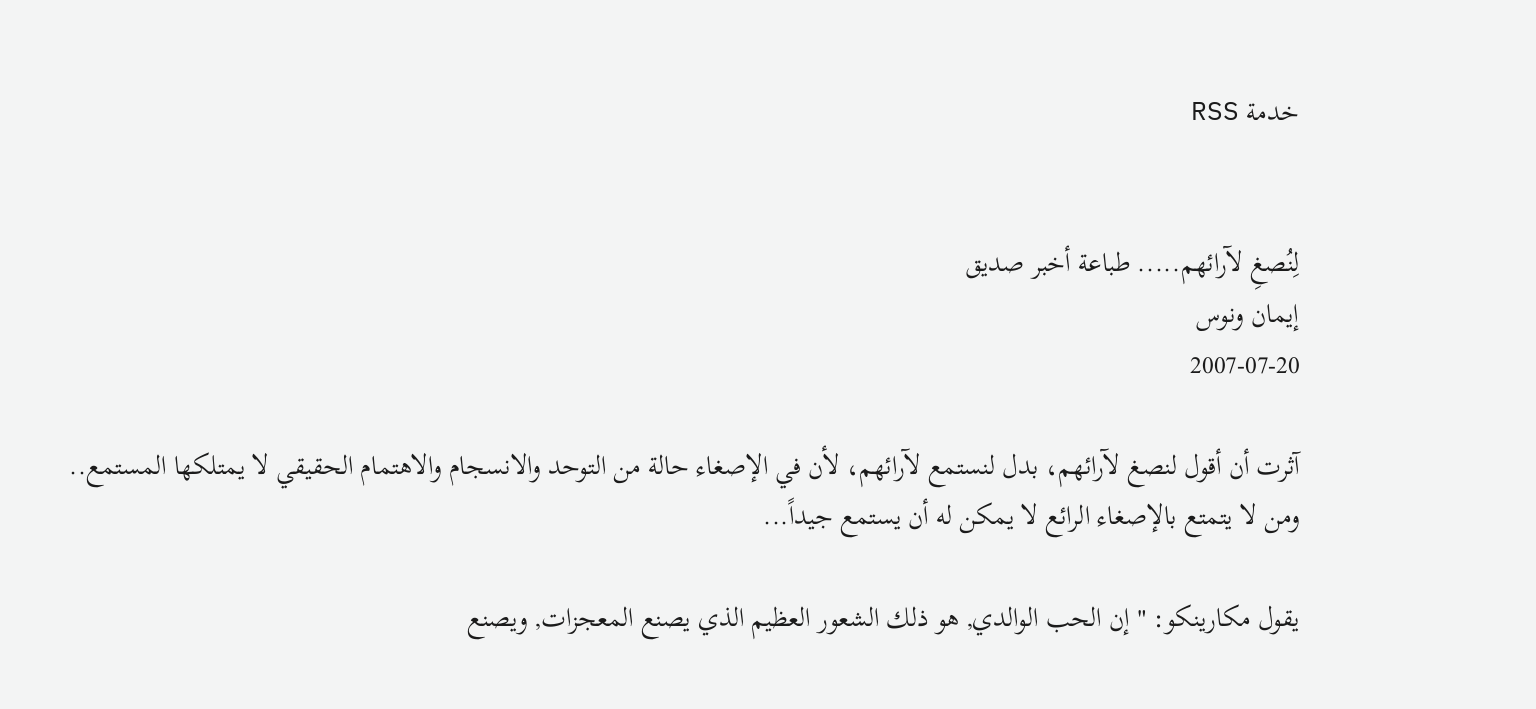خدمة RSS


لِنُصغِ لآرائهم..... طباعة أخبر صديق
إيمان ونوس
2007-07-20

آثرت أن أقول لنصغ لآرائهم، بدل لنستمع لآرائهم، لأن في الإصغاء حالة من التوحد والانسجام والاهتمام الحقيقي لا يمتلكها المستمع.. ومن لا يتمتع بالإصغاء الرائع لا يمكن له أن يستمع جيداً...

يقول مكارينكو: " إن الحب الوالدي, هو ذلك الشعور العظيم الذي يصنع المعجزات, ويصنع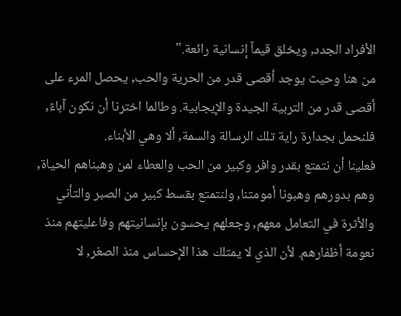الأفراد الجدد, ويخلق قيماً إنسانية رائعة."
من هنا وحيث يوجد أقصى قدر من الحرية والحب, يحصل المرء على أقصى قدر من التربية الجيدة والإيجابية. وطالما اخترنا أن نكون آباءً, فلنحمل بجدارة راية تلك الرسالة والسمة, ألا وهي الأبناء.
فعلينا أن نتمتع بقدر وافر وكبير من الحب والعطاء لمن وهبناهم الحياة, وهم بدورهم وهبونا أمومتنا, ولنتمتع بقسط كبير من الصبر والتأني والأثرة في التعامل معهم, وجعلهم يحسون بإنسانيتهم وفاعليتهم منذ نعومة أظفارهم. لأن الذي لا يمتلك هذا الإحساس منذ الصغر, لا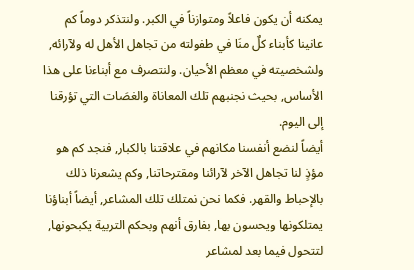يمكنه أن يكون فاعلاً ومتوازناً في الكبر. ولنتذكر دوماً كم عانينا كأبناء كلٌ منَا في طفولته من تجاهل الأهل له ولآرائه, ولشخصيته في معظم الأحيان. ولنتصرف مع أبناءنا على هذا الأساس, بحيث نجنبهم تلك المعاناة والغصَات التي تؤرقنا إلى اليوم.
أيضاً لنضع أنفسنا مكانهم في علاقتنا بالكبار, فنجد كم هو مؤذٍ لنا تجاهل الآخر لآرائنا ومقترحاتنا, وكم يشعرنا ذلك بالإحباط والقهر. فكما نحن نمتلك تلك المشاعر, أيضاً أبناؤنا يمتلكونها ويحسون بها, بفارق أنهم وبحكم التربية يكبحونها, لتتحول فيما بعد لمشاعر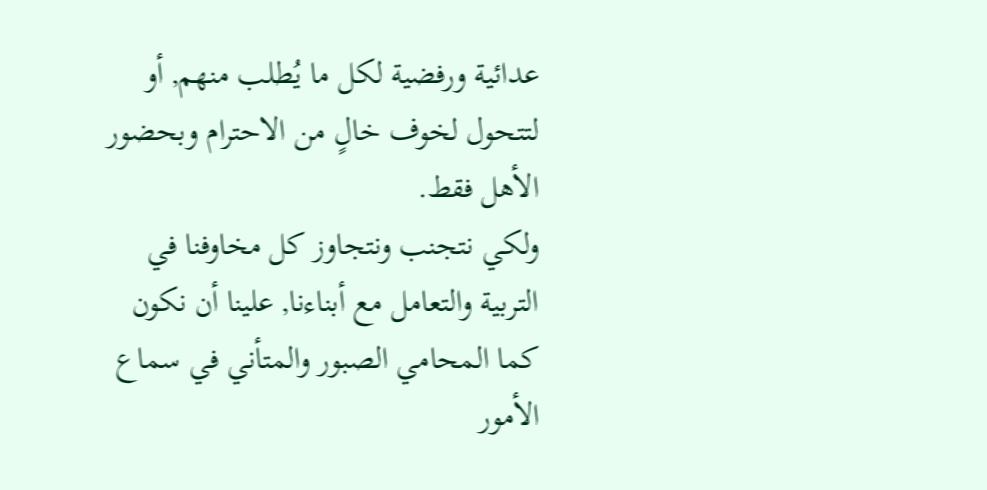عدائية ورفضية لكل ما يُطلب منهم, أو لتتحول لخوف خالٍ من الاحترام وبحضور الأهل فقط.
ولكي نتجنب ونتجاوز كل مخاوفنا في التربية والتعامل مع أبناءنا, علينا أن نكون كما المحامي الصبور والمتأني في سماع الأمور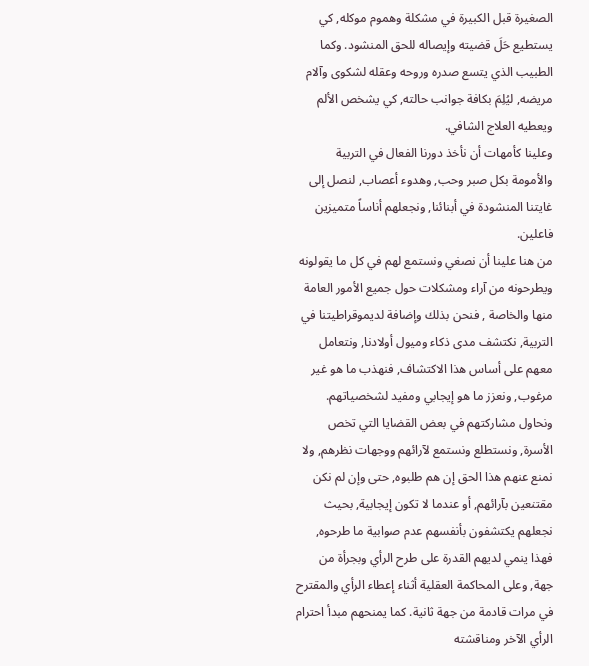الصغيرة قبل الكبيرة في مشكلة وهموم موكله, كي يستطيع حَلَ قضيته وإيصاله للحق المنشود. وكما الطبيب الذي يتسع صدره وروحه وعقله لشكوى وآلام مريضه, ليُلِمَ بكافة جوانب حالته, كي يشخص الألم ويعطيه العلاج الشافي.
وعلينا كأمهات أن نأخذ دورنا الفعال في التربية والأمومة بكل صبر وحب, وهدوء أعصاب, لنصل إلى غايتنا المنشودة في أبنائنا, ونجعلهم أناساً متميزين فاعلين.
من هنا علينا أن نصغي ونستمع لهم في كل ما يقولونه ويطرحونه من آراء ومشكلات حول جميع الأمور العامة منها والخاصة , فنحن بذلك وإضافة لديموقراطيتنا في التربية, نكتشف مدى ذكاء وميول أولادنا, ونتعامل معهم على أساس هذا الاكتشاف, فنهذب ما هو غير مرغوب, ونعزز ما هو إيجابي ومفيد لشخصياتهم. ونحاول مشاركتهم في بعض القضايا التي تخص الأسرة, ونستطلع ونستمع لآرائهم ووجهات نظرهم, ولا نمنع عنهم هذا الحق إن هم طلبوه, حتى وإن لم نكن مقتنعين بآرائهم, أو عندما لا تكون إيجابية, بحيث نجعلهم يكتشفون بأنفسهم عدم صوابية ما طرحوه, فهذا ينمي لديهم القدرة على طرح الرأي وبجرأة من جهة, وعلى المحاكمة العقلية أثناء إعطاء الرأي والمقترح في مرات قادمة من جهة ثانية. كما يمنحهم مبدأ احترام الرأي الآخر ومناقشته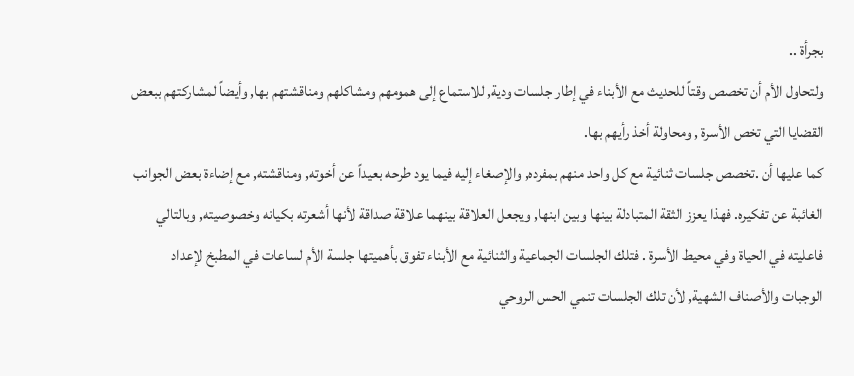بجرأة ..
ولتحاول الأم أن تخصص وقتاً للحديث مع الأبناء في إطار جلسات ودية, للاستماع إلى همومهم ومشاكلهم ومناقشتهم بها, وأيضاً لمشاركتهم ببعض القضايا التي تخص الأسرة , ومحاولة أخذ رأيهم بها.
كما عليها أن .تخصص جلسات ثنائية مع كل واحد منهم بمفرده, والإصغاء إليه فيما يود طرحه بعيداً عن أخوته, ومناقشته, مع إضاءة بعض الجوانب الغائبة عن تفكيره. فهذا يعزز الثقة المتبادلة بينها وبين ابنها, ويجعل العلاقة بينهما علاقة صداقة لأنها أشعرته بكيانه وخصوصيته, وبالتالي فاعليته في الحياة وفي محيط الأسرة . فتلك الجلسات الجماعية والثنائية مع الأبناء تفوق بأهميتها جلسة الأم لساعات في المطبخ لإعداد الوجبات والأصناف الشهية, لأن تلك الجلسات تنمي الحس الروحي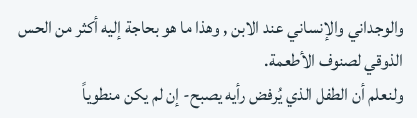والوجداني والإنساني عند الابن , وهذا ما هو بحاجة إليه أكثر من الحس الذوقي لصنوف الأطعمة.
ولنعلم أن الطفل الذي يُرفض رأيه يصبح- إن لم يكن منطوياً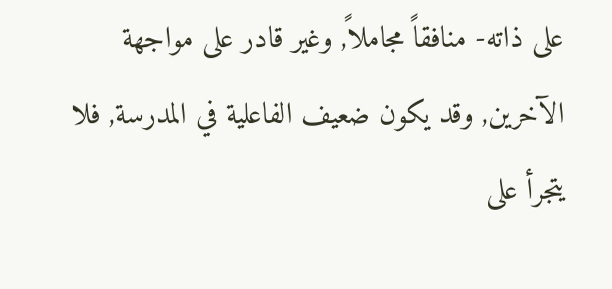على ذاته- منافقاً مجاملاً, وغير قادر على مواجهة الآخرين, وقد يكون ضعيف الفاعلية في المدرسة, فلا يتجرأ على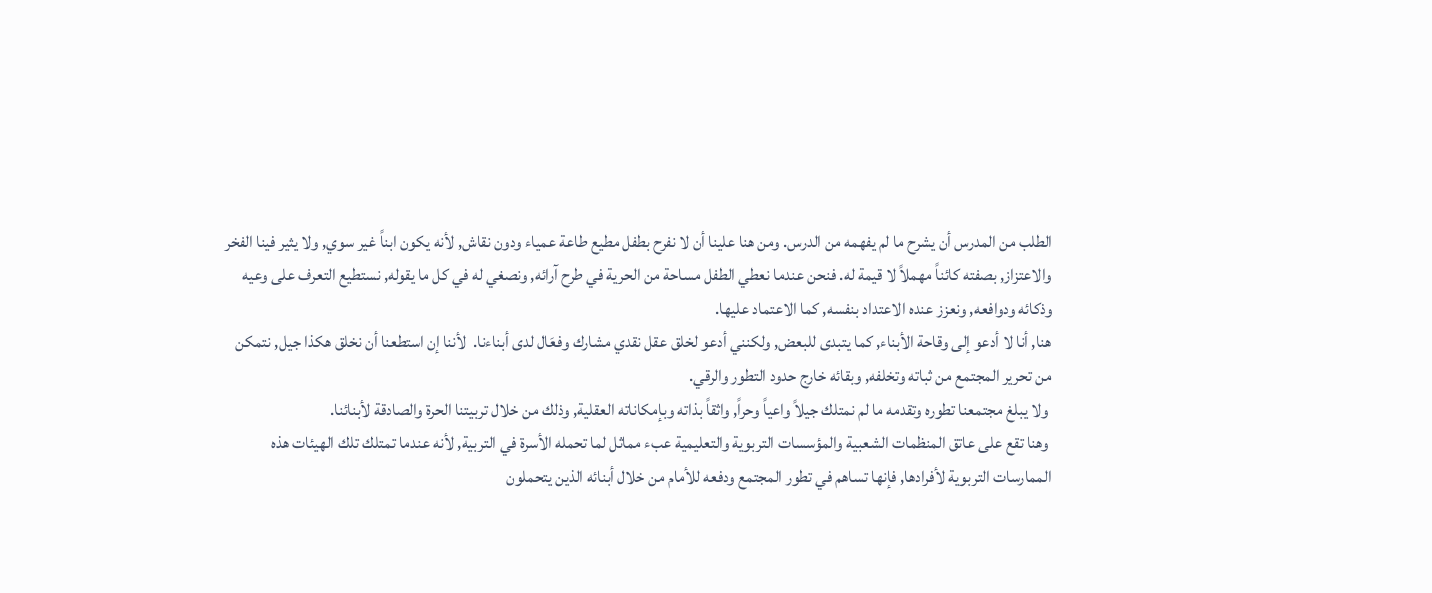الطلب من المدرس أن يشرح ما لم يفهمه من الدرس. ومن هنا علينا أن لا نفرح بطفل مطيع طاعة عمياء ودون نقاش, لأنه يكون ابناً غير سوي, ولا يثير فينا الفخر والاعتزاز, بصفته كائناً مهملاً لا قيمة له. فنحن عندما نعطي الطفل مساحة من الحرية في طرح آرائه, ونصغي له في كل ما يقوله, نستطيع التعرف على وعيه وذكائه ودوافعه, ونعزز عنده الاعتداد بنفسه, كما الاعتماد عليها.
هنا, أنا لا أدعو إلى وقاحة الأبناء, كما يتبدى للبعض, ولكنني أدعو لخلق عقل نقدي مشارك وفعَال لدى أبناءنا.  لأننا إن استطعنا أن نخلق هكذا جيل, نتمكن من تحرير المجتمع من ثباته وتخلفه, وبقائه خارج حدود التطور والرقي.
 ولا يبلغ مجتمعنا تطوره وتقدمه ما لم نمتلك جيلاً واعياً وحراً, واثقاً بذاته وبإمكاناته العقلية, وذلك من خلال تربيتنا الحرة والصادقة لأبنائنا.
 وهنا تقع على عاتق المنظمات الشعبية والمؤسسات التربوية والتعليمية عبء مماثل لما تحمله الأسرة في التربية, لأنه عندما تمتلك تلك الهيئات هذه الممارسات التربوية لأفرادها, فإنها تساهم في تطور المجتمع ودفعه للأمام من خلال أبنائه الذين يتحملون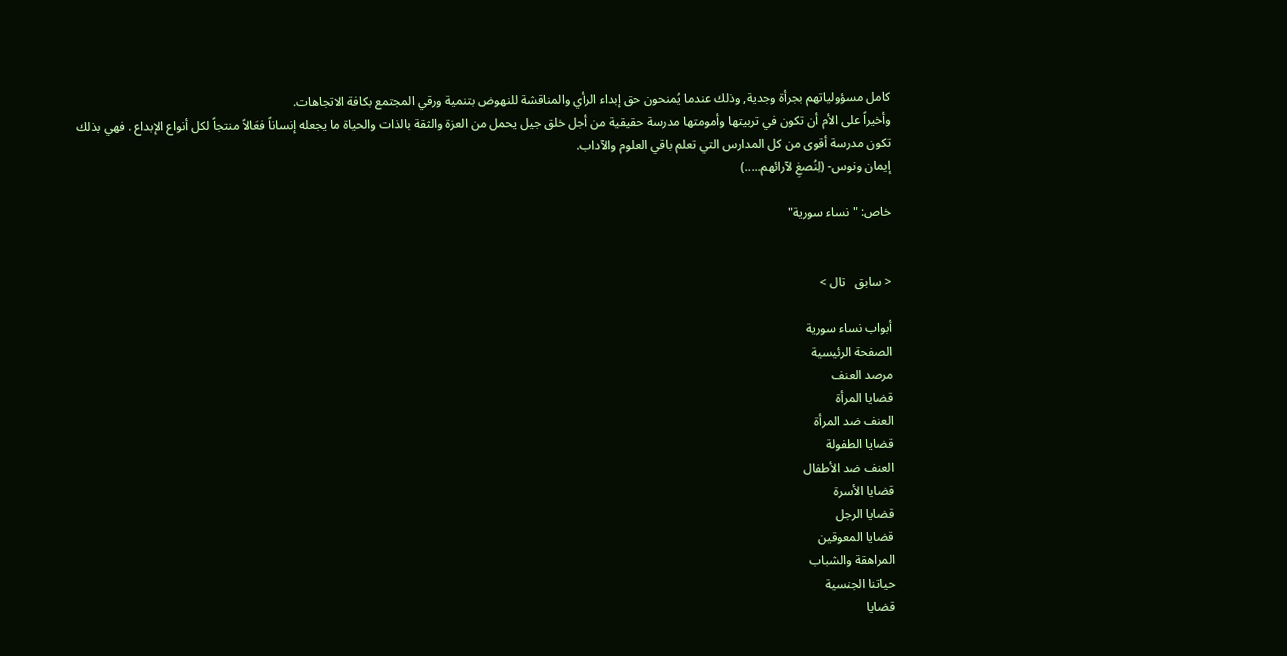كامل مسؤولياتهم بجرأة وجدية, وذلك عندما يُمنحون حق إبداء الرأي والمناقشة للنهوض بتنمية ورقي المجتمع بكافة الاتجاهات.
وأخيراً على الأم أن تكون في تربيتها وأمومتها مدرسة حقيقية من أجل خلق جيل يحمل من العزة والثقة بالذات والحياة ما يجعله إنساناً فعَالاً منتجاً لكل أنواع الإبداع . فهي بذلك تكون مدرسة أقوى من كل المدارس التي تعلم باقي العلوم والآداب.
إيمان ونوس- (لِنُصغِ لآرائهم.....)

خاص: "نساء سورية"


< سابق   تال >

أبواب نساء سورية
الصفحة الرئيسية
مرصد العنف
قضايا المرأة
العنف ضد المرأة
قضايا الطفولة
العنف ضد الأطفال
قضايا الأسرة
قضايا الرجل
قضايا المعوقين
المراهقة والشباب
حياتنا الجنسية
قضايا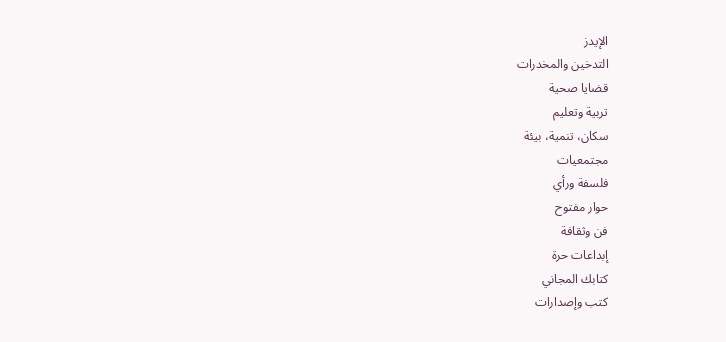الإيدز
التدخين والمخدرات
قضايا صحية
تربية وتعليم
سكان، تنمية، بيئة
مجتمعيات
فلسفة ورأي
حوار مفتوح
فن وثقافة
إبداعات حرة
كتابك المجاني
كتب وإصدارات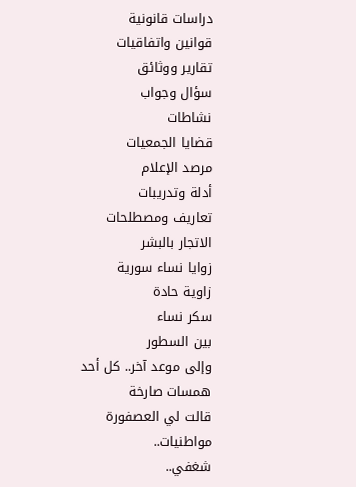دراسات قانونية
قوانين واتفاقيات
تقارير ووثائق
سؤال وجواب
نشاطات
قضايا الجمعيات
مرصد الإعلام
أدلة وتدريبات
تعاريف ومصطلحات
الاتجار بالبشر
زوايا نساء سورية
زاوية حادة
سكر نساء
بين السطور
وإلى موعد آخر.. كل أحد
همسات صارخة
قالت لي العصفورة
مواطنيات..
شغفي..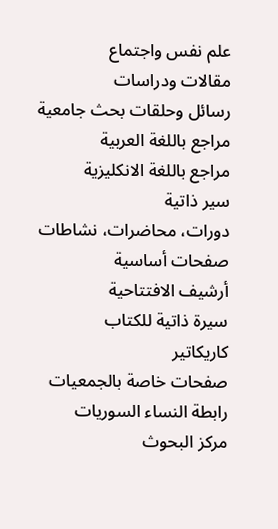علم نفس واجتماع
مقالات ودراسات
رسائل وحلقات بحث جامعية
مراجع باللغة العربية
مراجع باللغة الانكليزية
سير ذاتية
دورات، محاضرات، نشاطات
صفحات أساسية
أرشيف الافتتاحية
سيرة ذاتية للكتاب
كاريكاتير
صفحات خاصة بالجمعيات
رابطة النساء السوريات
مركز البحوث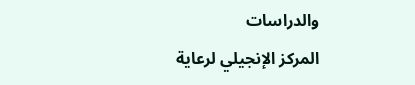والدراسات
المركز الإنجيلي لرعاية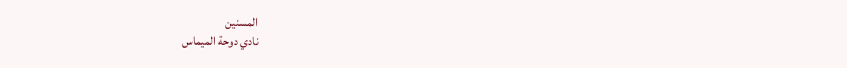المسنين
نادي دوحة الميماس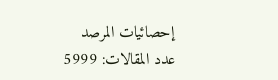إحصائيات المرصد
عدد المقالات: 5999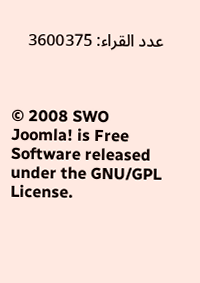عدد القراء: 3600375



© 2008 SWO
Joomla! is Free Software released under the GNU/GPL License.